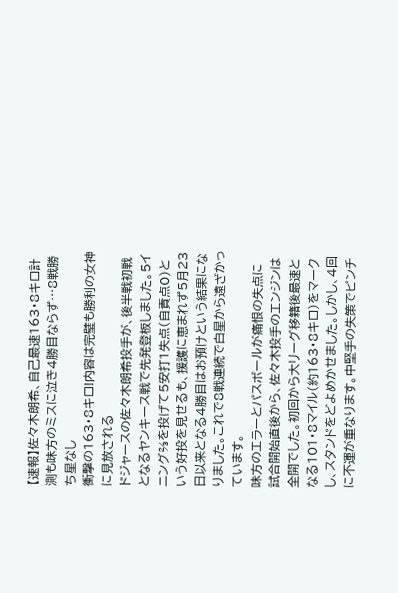【速報】佐々木朗希、自己最速163・8キロ計測も味方のミスに泣き4勝目ならず…8戦勝ち星なし
衝撃の163・8キロ!内容は完璧も勝利の女神に見放される
ドジャースの佐々木朗希投手が、後半戦初戦となるヤンキース戦で先発登板しました。5イニング⅔を投げて5安打1失点(自責点0)という好投を見せるも、援護に恵まれず5月23日以来となる4勝目はお預けという結果になりました。これで8戦連続で白星から遠ざかっています。
味方のエラーとパスボールが痛恨の失点に
試合開始直後から、佐々木投手のエンジンは全開でした。初回から大リーグ移籍後最速となる101・8マイル(約163・8キロ)をマークし、スタンドをどよめかせました。しかし、4回に不運が重なります。中堅手の失策でピンチ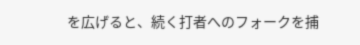を広げると、続く打者へのフォークを捕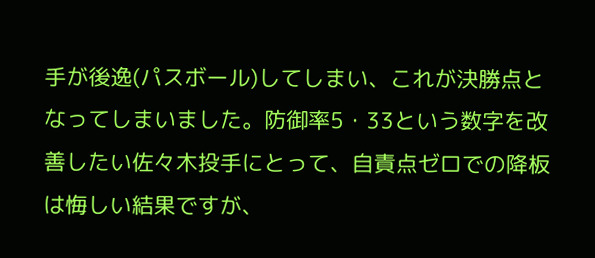手が後逸(パスボール)してしまい、これが決勝点となってしまいました。防御率5・33という数字を改善したい佐々木投手にとって、自責点ゼロでの降板は悔しい結果ですが、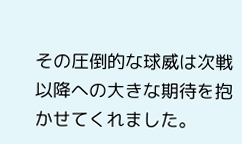その圧倒的な球威は次戦以降への大きな期待を抱かせてくれました。